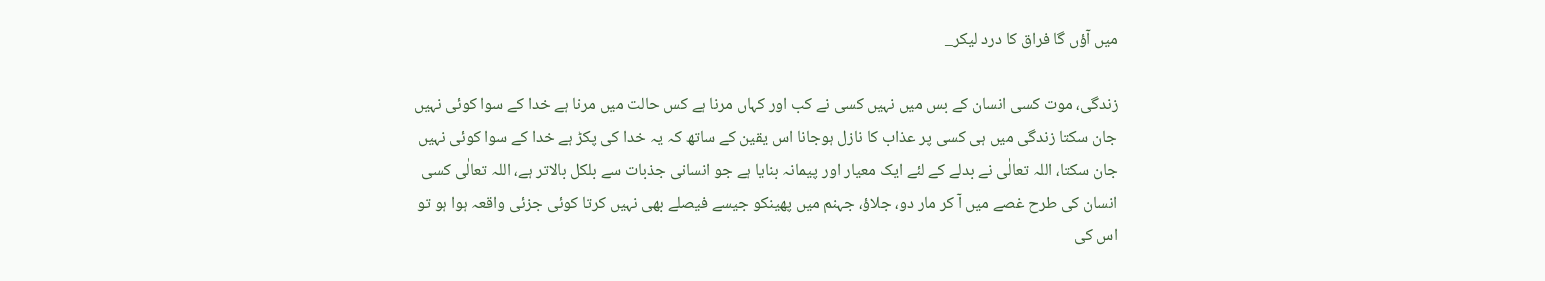میں آؤں گا فراق کا درد لیکر_

زندگی، موت کسی انسان کے بس میں نہیں کسی نے کب اور کہاں مرنا ہے کس حالت میں مرنا ہے خدا کے سوا کوئی نہیں جان سکتا زندگی میں ہی کسی پر عذاب کا نازل ہوجانا اس یقین کے ساتھ کہ یہ خدا کی پکڑ ہے خدا کے سوا کوئی نہیں جان سکتا، اللہ تعالٰی نے بدلے کے لئے ایک معیار اور پیمانہ بنایا ہے جو انسانی جذبات سے بلکل بالاتر ہے، اللہ تعالٰی کسی انسان کی طرح غصے میں آ کر مار دو، جلاؤ، جہنم میں پھینکو جیسے فیصلے بھی نہیں کرتا کوئی جزئی واقعہ ہوا ہو تو اس کی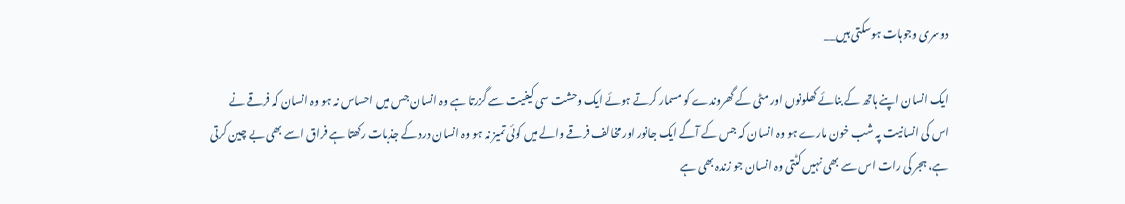دوسری وجوہات ہوسکتی ہیں__

ایک انسان اپنے ہاتھ کے بنائے کھلونوں اور مٹی کے گھروندے کو مسمار کرتے ہوئے ایک وحشت سی کیفیت سے گزرتا ہے وہ انسان جس میں احساس نہ ہو وہ انسان کہ فرقے نے اس کی انسانیت پہ شب خون مارے ہو وہ انسان کہ جس کے آگے ایک جانور اور مخالف فرقے والے میں کوئی تمیز نہ ہو وہ انسان درد کے جذبات رکھتا ہے فراق اسے بھی بے چین کرتی ہے، ہجر کی رات اس سے بھی نہیں کٹتی وہ انسان جو زندہ بھی ہے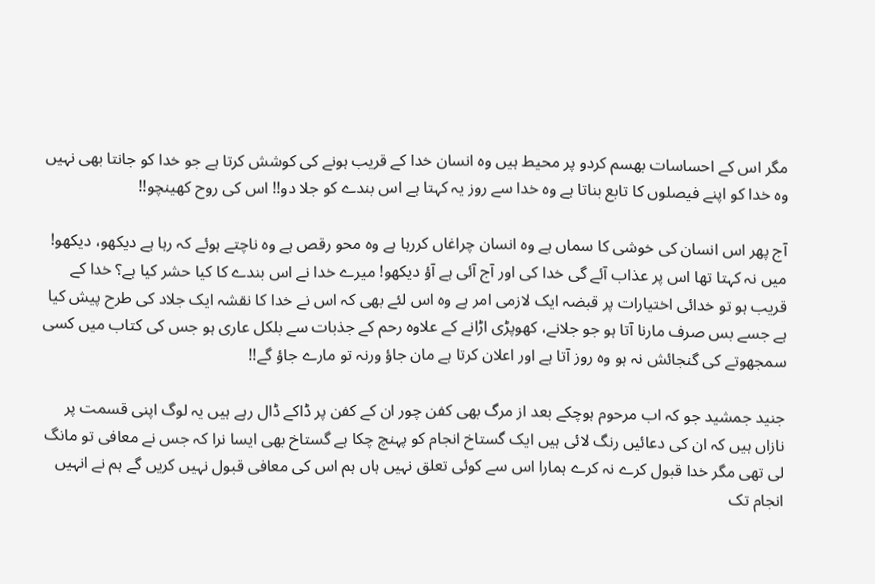مگر اس کے احساسات بھسم کردو پر محیط ہیں وہ انسان خدا کے قریب ہونے کی کوشش کرتا ہے جو خدا کو جانتا بھی نہیں وہ خدا کو اپنے فیصلوں کا تابع بناتا ہے وہ خدا سے روز یہ کہتا ہے اس بندے کو جلا دو!! اس کی روح کھینچو!!

آج پھر اس انسان کی خوشی کا سماں ہے وہ انسان چراغاں کررہا ہے وہ محو رقص ہے وہ ناچتے ہوئے کہ رہا ہے دیکھو، دیکھو! میں نہ کہتا تھا اس پر عذاب آئے گی خدا کی اور آج آئی ہے آؤ دیکھو! میرے خدا نے اس بندے کا کیا حشر کیا ہے؟ خدا کے قریب ہو تو خدائی اختیارات پر قبضہ ایک لازمی امر ہے وہ اس لئے بھی کہ اس نے خدا کا نقشہ ایک جلاد کی طرح پیش کیا ہے جسے بس صرف مارنا آتا ہو جو جلانے، کھوپڑی اڑانے کے علاوہ رحم کے جذبات سے بلکل عاری ہو جس کی کتاب میں کسی سمجھوتے کی گنجائش نہ ہو وہ روز آتا ہے اور اعلان کرتا ہے مان جاؤ ورنہ تو مارے جاؤ گے!!

جنید جمشید جو کہ اب مرحوم ہوچکے بعد از مرگ بھی کفن چور ان کے کفن پر ڈاکے ڈال رہے ہیں یہ لوگ اپنی قسمت پر نازاں ہیں کہ ان کی دعائیں رنگ لائی ہیں ایک گستاخ انجام کو پہنچ چکا ہے گستاخ بھی ایسا نرا کہ جس نے معافی تو مانگ لی تھی مگر خدا قبول کرے نہ کرے ہمارا اس سے کوئی تعلق نہیں ہاں ہم اس کی معافی قبول نہیں کریں گے ہم نے انہیں انجام تک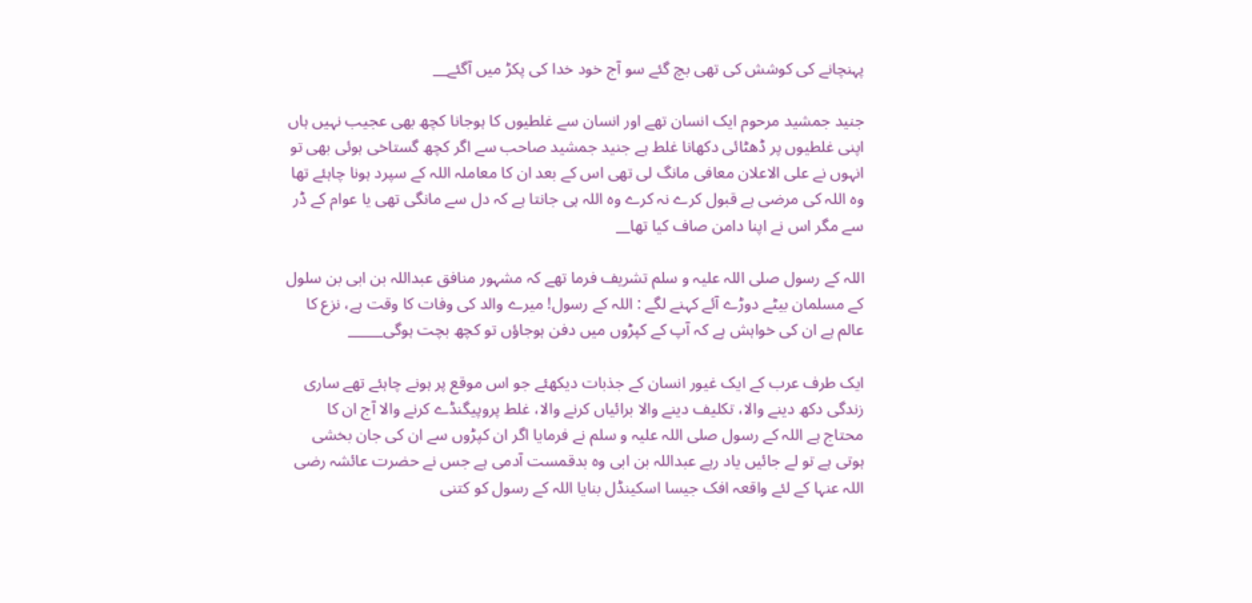پہنچانے کی کوشش کی تھی بچ گئے سو آج خود خدا کی پکڑ میں آگئے__

جنید جمشید مرحوم ایک انسان تھے اور انسان سے غلطیوں کا ہوجانا کچھ بھی عجیب نہیں ہاں اپنی غلطیوں پر ڈھٹائی دکھانا غلط ہے جنید جمشید صاحب سے اگر کچھ گستاخی ہوئی بھی تو انہوں نے علی الاعلان معافی مانگ لی تھی اس کے بعد ان کا معاملہ اللہ کے سپرد ہونا چاہئے تھا وہ اللہ کی مرضی ہے قبول کرے نہ کرے وہ اللہ ہی جانتا ہے کہ دل سے مانگی تھی یا عوام کے ڈر سے مگر اس نے اپنا دامن صاف کیا تھا__

اللہ کے رسول صلی اللہ علیہ و سلم تشریف فرما تھے کہ مشہور منافق عبداللہ بن ابی بن سلول کے مسلمان بیٹے دوڑے آئے کہنے لگے : اللہ کے رسول! میرے والد کی وفات کا وقت ہے، نزع کا عالم ہے ان کی خواہش ہے کہ آپ کے کپڑوں میں دفن ہوجاؤں تو کچھ بچت ہوگی_____

ایک طرف عرب کے ایک غیور انسان کے جذبات دیکھئے جو اس موقع پر ہونے چاہئے تھے ساری زندگی دکھ دینے والا، تکلیف دینے والا برائیاں کرنے والا، غلط پروپیگنڈے کرنے والا آج ان کا محتاج ہے اللہ کے رسول صلی اللہ علیہ و سلم نے فرمایا اگر ان کپڑوں سے ان کی جان بخشی ہوتی ہے تو لے جائیں یاد رہے عبداللہ بن ابی وہ بدقمست آدمی ہے جس نے حضرت عائشہ رضی اللہ عنہا کے لئے واقعہ افک جیسا اسکینڈل بنایا اللہ کے رسول کو کتنی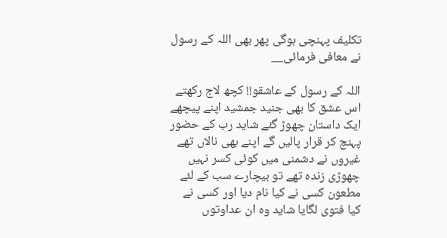تکلیف پہنچی ہوگی پھر بھی اللہ کے رسول نے معافی فرمائی__

اللہ کے رسول کے عاشقو!! کچھ لاج رکھتے اس عشق کا بھی جنید جمشید اپنے پیچھے ایک داستان چھوڑ گئے شاید رب کے حضور پہنچ کر قرار پالیں گے اپنے بھی نالاں تھے غیروں نے دشمنی میں کوئی کسر نہیں چھوڑی زندہ تھے تو بیچارے سب کے لئے مطعون کسی نے کیا نام دیا اور کسی نے کیا فتوی لگایا شاید وہ ان عداوتوں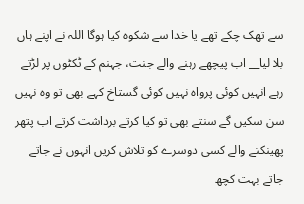سے تھک چکے تھے یا خدا سے شکوہ کیا ہوگا اللہ نے اپنے ہاں بلا لیا__ اب پیچھے رہنے والے جنت، جہنم کے ٹکٹوں پر لڑتے رہے انہیں کوئی پرواہ نہیں کوئی گستاخ کہے بھی تو وہ نہیں سن سکیں گے سنتے بھی تو کیا کرتے برداشت کرتے اب پتھر پھینکنے والے کسی دوسرے کو تلاش کریں انہوں نے جاتے جاتے بہت کچھ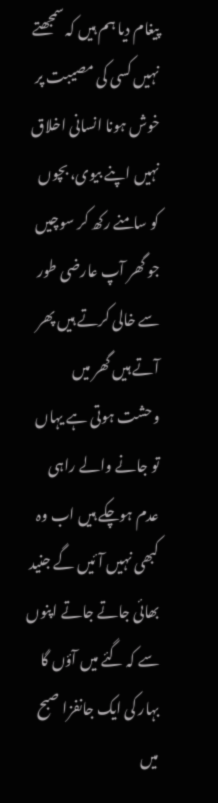پیغام دیا ہم ہیں کہ سمجھتے نہیں کسی کی مصیبت پر خوش ہونا انسانی اخلاق نہیں اپنے بیوی، بچوں کو سامنے رکھ کر سوچیں جو گھر آپ عارضی طور سے خالی کرتے ہیں پھر آتے ہیں گھر میں وحشت ہوتی ہے یہاں تو جانے والے راہی عدم ہوچکے ہیں اب وہ کبھی نہیں آئیں گے جنید بھائی جاتے جاتے اپنوں سے کہ گئے میں آؤں گا بہار کی ایک جانفزا صبح میں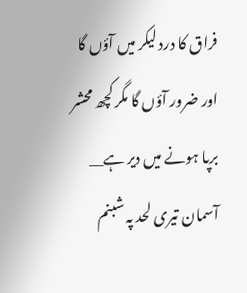فراق کا درد لیکر میں آؤں گا اور ضرور آؤں گا مگر کچھ محشر برپا ہونے میں دیر ہے__ آسمان تیری لحد پہ شبنم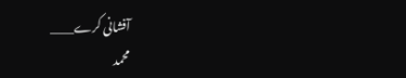آفشانی کرے____
محمد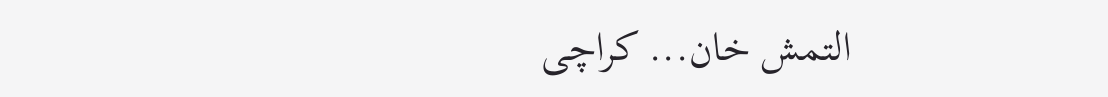التمش خان... کراچی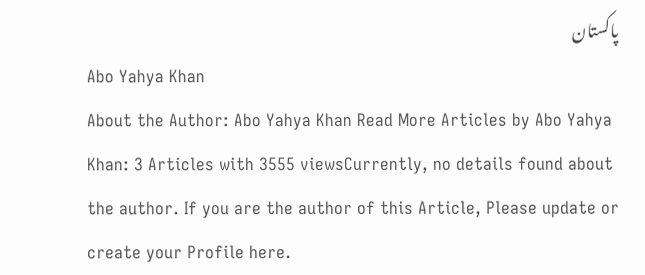پاکستان
Abo Yahya Khan
About the Author: Abo Yahya Khan Read More Articles by Abo Yahya Khan: 3 Articles with 3555 viewsCurrently, no details found about the author. If you are the author of this Article, Please update or create your Profile here.